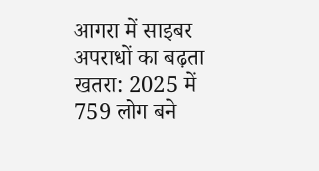आगरा में साइबर अपराधों का बढ़ता खतरा: 2025 में 759 लोग बने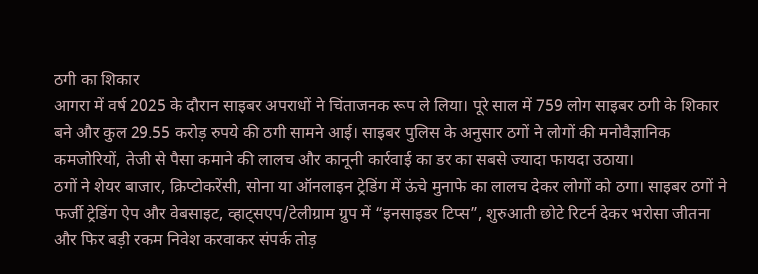ठगी का शिकार
आगरा में वर्ष 2025 के दौरान साइबर अपराधों ने चिंताजनक रूप ले लिया। पूरे साल में 759 लोग साइबर ठगी के शिकार बने और कुल 29.55 करोड़ रुपये की ठगी सामने आई। साइबर पुलिस के अनुसार ठगों ने लोगों की मनोवैज्ञानिक कमजोरियों, तेजी से पैसा कमाने की लालच और कानूनी कार्रवाई का डर का सबसे ज्यादा फायदा उठाया।
ठगों ने शेयर बाजार, क्रिप्टोकरेंसी, सोना या ऑनलाइन ट्रेडिंग में ऊंचे मुनाफे का लालच देकर लोगों को ठगा। साइबर ठगों ने फर्जी ट्रेडिंग ऐप और वेबसाइट, व्हाट्सएप/टेलीग्राम ग्रुप में “इनसाइडर टिप्स”, शुरुआती छोटे रिटर्न देकर भरोसा जीतना और फिर बड़ी रकम निवेश करवाकर संपर्क तोड़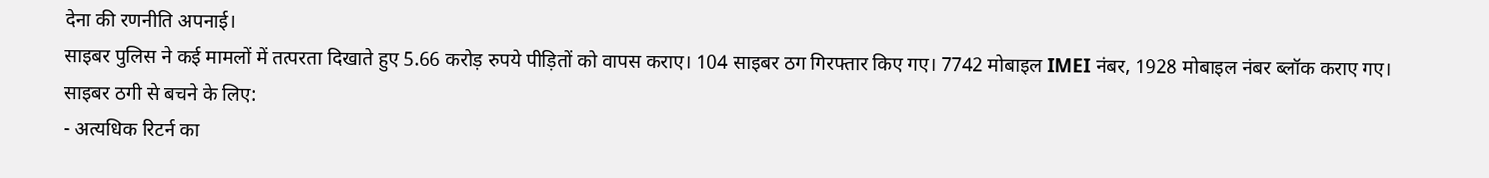देना की रणनीति अपनाई।
साइबर पुलिस ने कई मामलों में तत्परता दिखाते हुए 5.66 करोड़ रुपये पीड़ितों को वापस कराए। 104 साइबर ठग गिरफ्तार किए गए। 7742 मोबाइल IMEI नंबर, 1928 मोबाइल नंबर ब्लॉक कराए गए।
साइबर ठगी से बचने के लिए:
- अत्यधिक रिटर्न का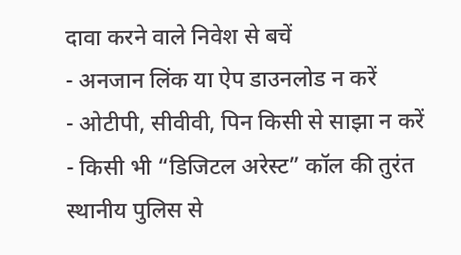दावा करने वाले निवेश से बचें
- अनजान लिंक या ऐप डाउनलोड न करें
- ओटीपी, सीवीवी, पिन किसी से साझा न करें
- किसी भी “डिजिटल अरेस्ट” कॉल की तुरंत स्थानीय पुलिस से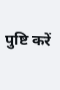पुष्टि करें